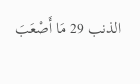الذنب 29 مَا أَصْعَبَ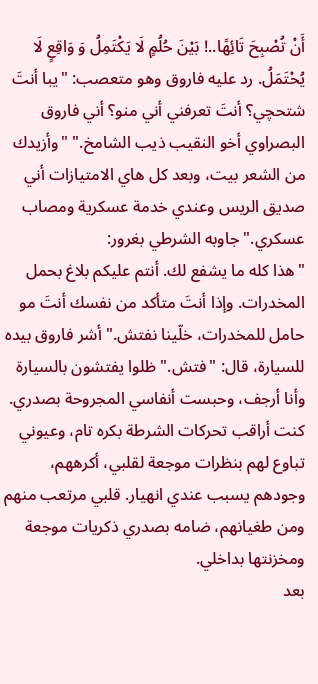أَنْ تُصْبِحَ تَائِهًا..! بَيْنَ حُلُمٍ لَا يَكْتَمِلُ وَ وَاقِعٍ لَا يُحْتَمَلُ. رد عليه فاروق وهو متعصب: "يبا أنتَ شتحچي؟ أنتَ تعرفني أني منو؟ أني فاروق البصراوي أخو النقيب ذيب الشامخ." "وأزيدك من الشعر بيت، وبعد كل هاي الامتيازات أني صديق الريس وعندي خدمة عسكرية ومصاب عسكري." جاوبه الشرطي بغرور:
"هذا كله ما يشفع لك. أنتم عليكم بلاغ بحمل المخدرات. وإذا أنتَ متأكد من نفسك أنتَ مو حامل للمخدرات، خلّينا نفتش." أشر فاروق بيده للسيارة، قال: "فتش." ظلوا يفتشون بالسيارة وأنا أرجف، وحبست أنفاسي المجروحة بصدري. كنت أراقب تحركات الشرطة بكره تام، وعيوني تباوع لهم بنظرات موجعة لقلبي، أكرههم، وجودهم يسبب عندي انهيار. قلبي مرتعب منهم ومن طغيانهم، ضامه بصدري ذكريات موجعة ومخزنتها بداخلي.
بعد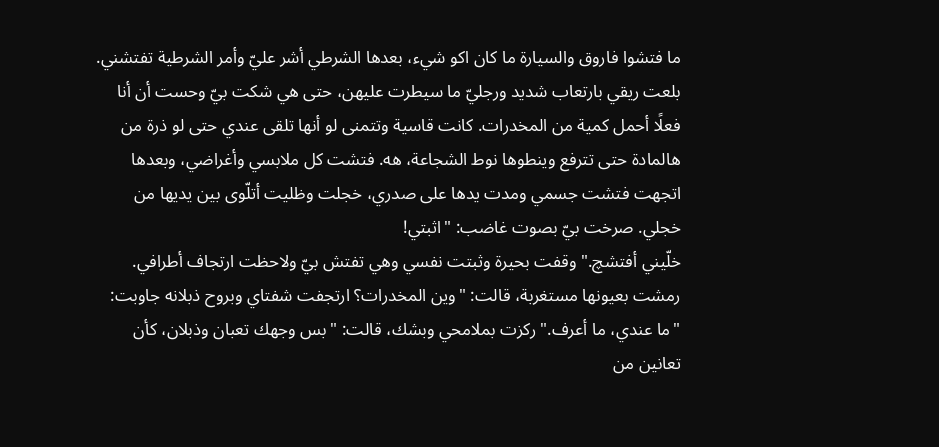ما فتشوا فاروق والسيارة ما كان اكو شيء، بعدها الشرطي أشر عليّ وأمر الشرطية تفتشني. بلعت ريقي بارتعاب شديد ورجليّ ما سيطرت عليهن، حتى هي شكت بيّ وحست أن أنا فعلًا أحمل كمية من المخدرات. كانت قاسية وتتمنى لو أنها تلقى عندي حتى لو ذرة من هالمادة حتى تترفع وينطوها نوط الشجاعة، هه. فتشت كل ملابسي وأغراضي، وبعدها اتجهت فتشت جسمي ومدت يدها على صدري، خجلت وظليت أتلّوى بين يديها من خجلي. صرخت بيّ بصوت غاضب: "اثبتي!
خلّيني أفتشچ." وقفت بحيرة وثبتت نفسي وهي تفتش بيّ ولاحظت ارتجاف أطرافي. رمشت بعيونها مستغربة، قالت: "وين المخدرات؟ ارتجفت شفتاي وبروح ذبلانه جاوبت: "ما عندي، ما أعرف." ركزت بملامحي وبشك، قالت: "بس وجهك تعبان وذبلان، كأن تعانين من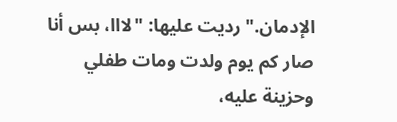الإدمان." رديت عليها: "لااا، بس أنا صار كم يوم ولدت ومات طفلي وحزينة عليه،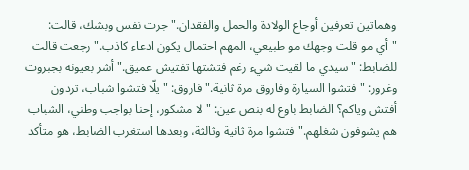وهماتين تعرفين أوجاع الولادة والحمل والفقدان." جرت نفس وبشك، قالت:
"أي مو قلت وجهك مو طبيعي، المهم احتمال يكون ادعاء كاذب." رجعت قالت للضابط: "سيدي ما لقيت شيء رغم فتشتها تفتيش عميق." أشر بعيونه بجبروت وغرور: "فتشوا السيارة وفاروق مرة ثانية." فاروق: "يلّا فتشوا شباب، تردون أفتش وياكم؟ الضابط باوع له بنص عين: "لا مشكور، إحنا بواجب وطني، الشباب هم يشوفون شغلهم." فتشوا مرة ثانية وثالثة، وبعدها استغرب الضابط، هو متأكد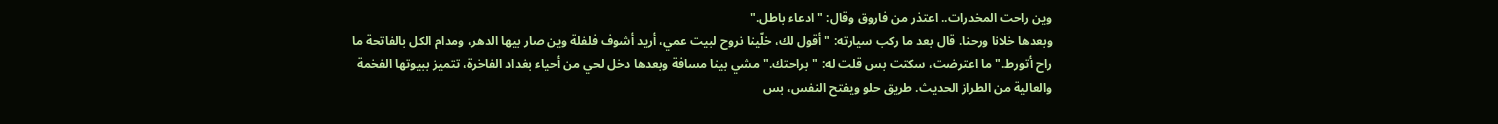وين راحت المخدرات.. اعتذر من فاروق وقال: "ادعاء باطل."
وبعدها خلانا ورحنا. قال بعد ما ركب سيارته: "أقول لك، خلّينا نروح لبيت عمي، أريد أشوف فلفلة وين صار بيها الدهر، ومدام الكل بالفاتحة ما راح أتورط." ما اعترضت، سكتت بس قلت له: "براحتك." مشي بينا مسافة وبعدها دخل لحي من أحياء بغداد الفاخرة، تتميز ببيوتها الفخمة والعالية من الطراز الحديث. طريق حلو ويفتح النفس، بس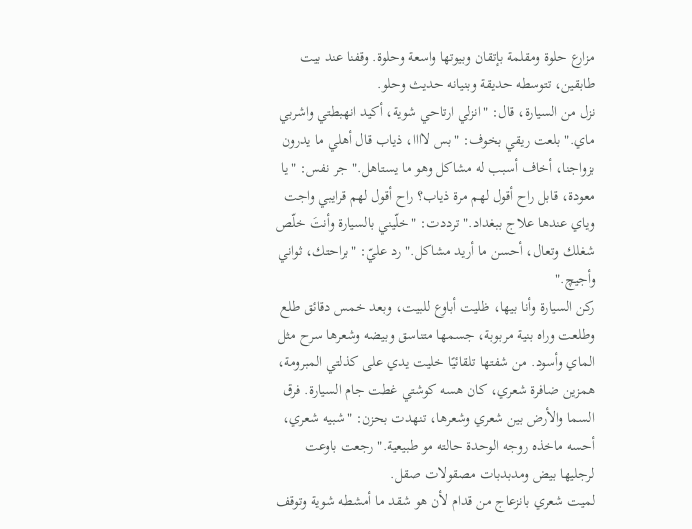مزارع حلوة ومقلمة بإتقان وبيوتها واسعة وحلوة. وقفنا عند بيت طابقين، تتوسطه حديقة وبنيانه حديث وحلو.
نزل من السيارة، قال: "انزلي ارتاحي شوية، أكيد انهبطتي واشربي ماي." بلعت ريقي بخوف: "بس لاااا، ذياب قال أهلي ما يدرون بزواجنا، أخاف أسبب له مشاكل وهو ما يستاهل." جر نفس: "يا معودة، قابل راح أقول لهم مرة ذياب؟ راح أقول لهم قرايبي واجت وياي عندها علاج ببغداد." ترددت: "خلّيني بالسيارة وأنتَ خلّص شغلك وتعال، أحسن ما أريد مشاكل." رد عليّ: "براحتك، ثواني وأجيچ."
ركن السيارة وأنا بيها، ظليت أباوع للبيت، وبعد خمس دقائق طلع وطلعت وراه بنية مربوبة، جسمها متناسق وبيضه وشعرها سرح مثل الماي وأسود. من شفتها تلقائيًا خليت يدي على كذلتي المبرومة، همزين ضافرة شعري، كان هسه كوشتي غطت جام السيارة. فرق السما والأرض بين شعري وشعرها، تنهدت بحزن: "شبيه شعري، أحسه ماخذه روجه الوحدة حالته مو طبيعية." رجعت باوعت لرجليها بيض ومدبدبات مصقولات صقل.
لميت شعري بانزعاج من قدام لأن هو شقد ما أمشطه شوية وتوقف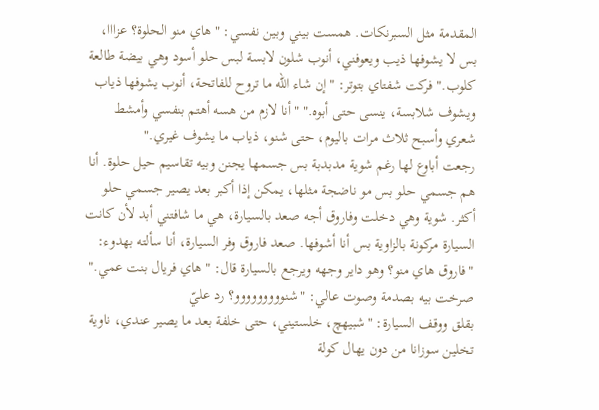المقدمة مثل السبرنكات. همست بيني وبين نفسي: "هاي منو الحلوة؟ عزااا، بس لا يشوفها ذيب ويعوفني، أنوب شلون لابسة لبس حلو أسود وهي بيضة طالعة كلوب." فركت شفتاي بتوتر: "إن شاء الله ما تروح للفاتحة، أنوب يشوفها ذياب ويشوف شلابسة، ينسى حتى أبوه." "أنا لازم من هسه أهتم بنفسي وأمشط شعري وأسبح ثلاث مرات باليوم، حتى شنو، ذياب ما يشوف غيري."
رجعت أباوع لها رغم شوية مدبدبة بس جسمها يجنن وبيه تقاسيم حيل حلوة. أنا هم جسمي حلو بس مو ناضجة مثلها، يمكن إذا أكبر بعد يصير جسمي حلو أكثر. شوية وهي دخلت وفاروق أجه صعد بالسيارة، هي ما شافتني أبد لأن كانت السيارة مركونة بالزاوية بس أنا أشوفها. صعد فاروق وفر السيارة، أنا سألته بهدوء: "فاروق هاي منو؟ وهو داير وجهه ويرجع بالسيارة قال: "هاي فريال بنت عمي." صرخت بيه بصدمة وصوت عالي: "شنووووووووو؟ رد عليّ
بقلق ووقف السيارة: "شبيهچ، خلستيني، حتى خلفة بعد ما يصير عندي، ناوية تخلين سوزانا من دون يهال كولة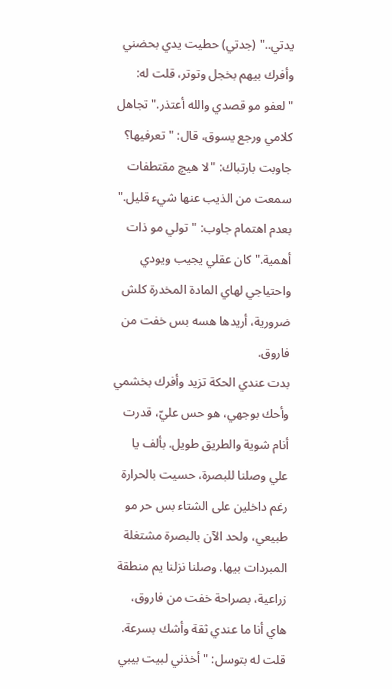يدتي.." (جدتي) حطيت يدي بحضني وأفرك بيهم بخجل وتوتر، قلت له: "لعفو مو قصدي والله أعتذر." تجاهل كلامي ورجع يسوق، قال: "تعرفيها؟ جاوبت بارتباك: "لا هيچ مقتطفات سمعت من الذيب عنها شيء قليل." بعدم اهتمام جاوب: "تولي مو ذات أهمية." كان عقلي يجيب ويودي واحتياجي لهاي المادة المخدرة كلش ضرورية، أريدها هسه بس خفت من فاروق.
بدت عندي الحكة تزيد وأفرك بخشمي وأحك بوجهي، هو حس عليّ، قدرت أنام شوية والطريق طويل. بألف يا علي وصلنا للبصرة، حسيت بالحرارة رغم داخلين على الشتاء بس حر مو طبيعي، ولحد الآن بالبصرة مشتغلة المبردات بيها. وصلنا نزلنا يم منطقة زراعية، بصراحة خفت من فاروق، هاي أنا ما عندي ثقة وأشك بسرعة. قلت له بتوسل: "أخذني لبيت بيبي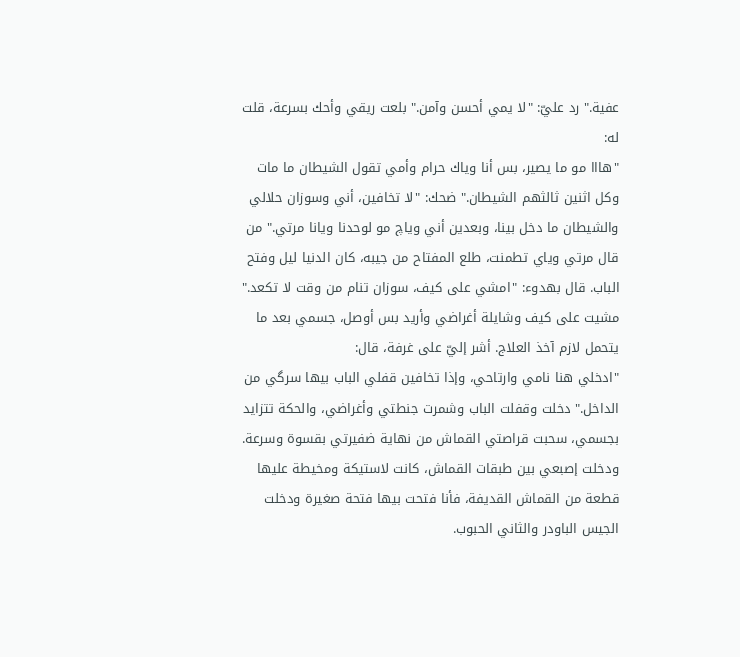عفية." رد عليّ: "لا يمي أحسن وآمن." بلعت ريقي وأحك بسرعة، قلت له:
"هااا مو ما يصير، بس أنا وياك حرام وأمي تقول الشيطان ما مات وكل اثنين ثالثهم الشيطان." ضحك: "لا تخافين، أني وسوزان حلالي والشيطان ما دخل بينا، وبعدين أني وياچ مو لوحدنا ويانا مرتي." من قال مرتي وياي تطمنت، طلع المفتاح من جيبه، كان الدنيا ليل وفتح الباب. قال بهدوء: "امشي على كيف، سوزان تنام من وقت لا تكعد." مشيت على كيف وشايلة أغراضي وأريد بس أوصل، جسمي بعد ما يتحمل لازم آخذ العلاج. أشر إليّ على غرفة، قال:
"ادخلي هنا نامي وارتاحي، وإذا تخافين قفلي الباب بيها سرگي من الداخل." دخلت وقفلت الباب وشمرت جنطتي وأغراضي، والحكة تتزايد بجسمي، سحبت قراصتي القماش من نهاية ضفيرتي بقسوة وسرعة. ودخلت إصبعي بين طبقات القماش، كانت لاستيكة ومخيطة عليها قطعة من القماش القديفة، فأنا فتحت بيها فتحة صغيرة ودخلت الجيس الباودر والثاني الحبوب.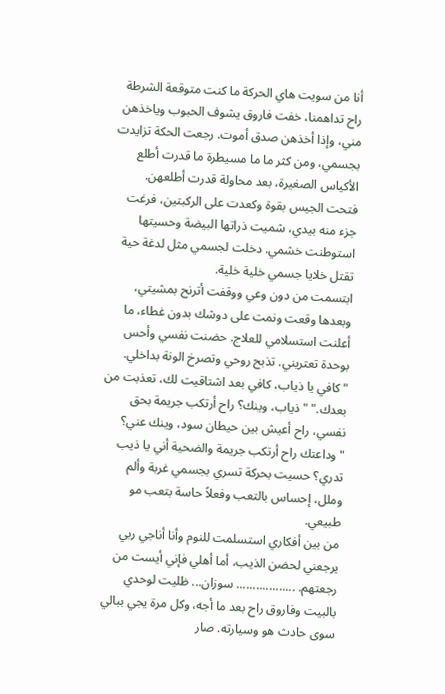أنا من سويت هاي الحركة ما كنت متوقعة الشرطة راح تداهمنا، خفت فاروق يشوف الحبوب وياخذهن مني، وإذا أخذهن صدق أموت. رجعت الحكة تزايدت بجسمي، ومن كثر ما ما مسيطرة ما قدرت أطلع الأكياس الصغيرة، بعد محاولة قدرت أطلعهن. فتحت الجيس بقوة وكعدت على الركبتين، فرغت جزء منه بيدي، شميت ذراتها البيضة وحسيتها استوطنت خشمي. دخلت لجسمي مثل لدغة حية تقتل خلايا جسمي خلية خلية.
ابتسمت من دون وعي ووقفت أترنح بمشيتي، وبعدها وقعت ونمت على دوشك بدون غطاء، ما أعلنت استسلامي للعلاج. حضنت نفسي وأحس بوحدة تعتريني. تذبح روحي وتصرخ الونة بداخلي. "كافي يا ذياب، كافي بعد اشتاقيت لك، تعذبت من بعدك." "ذياب، وينك؟ راح أرتكب جريمة بحق نفسي، راح أعيش بين حيطان سود، وينك عني؟ "وداعتك راح أرتكب جريمة والضحية أني يا ذيب تدري؟ حسيت بحركة تسري بجسمي غربة وألم وملل، إحساس بالتعب وفعلاً حاسة بتعب مو طبيعي.
من بين أفكاري استسلمت للنوم وأنا أناجي ربي يرجعني لحضن الذيب، أما أهلي فإني أيست من رجعتهم. .................. سوزان... ظليت لوحدي بالبيت وفاروق راح بعد ما أجه، وكل مرة يجي ببالي سوى حادث هو وسيارته. صار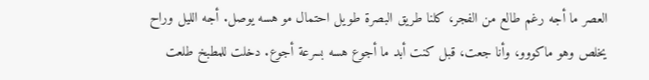العصر ما أجه رغم طالع من الفجر، كلنا طريق البصرة طويل احتمال مو هسه يوصل. أجه الليل وراح يخلص وهو ماكووو، وأنا جعت، قبل كنت أبد ما أجوع هسه بسرعة أجوع. دخلت للمطبخ طلعت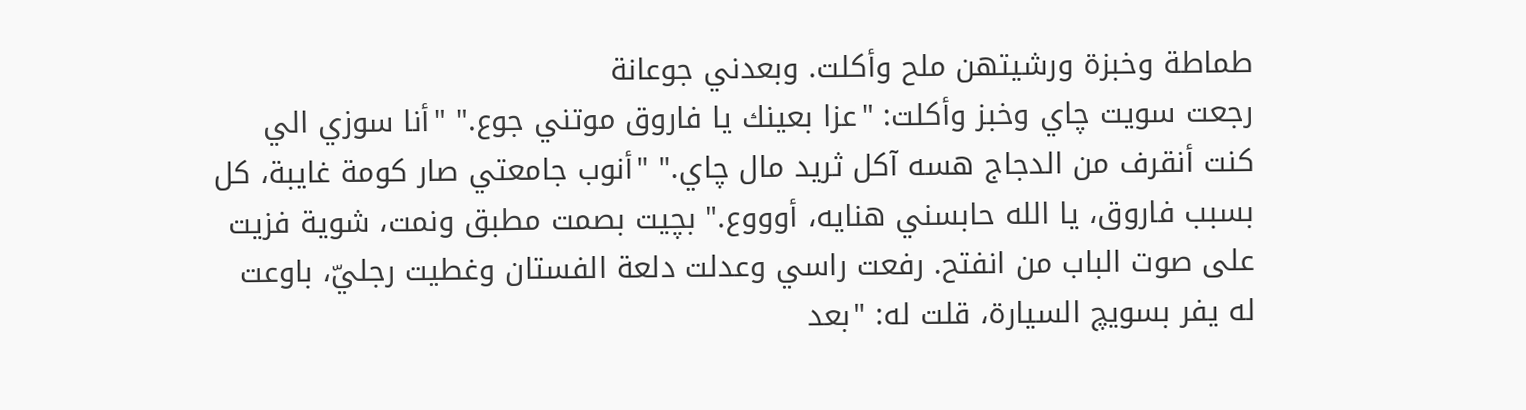طماطة وخبزة ورشيتهن ملح وأكلت. وبعدني جوعانة
رجعت سويت چاي وخبز وأكلت: "عزا بعينك يا فاروق موتني جوع." "أنا سوزي الي كنت أنقرف من الدجاج هسه آكل ثريد مال چاي." "أنوب جامعتي صار كومة غايبة، كل بسبب فاروق، يا الله حابسني هنايه، أوووع." بچيت بصمت مطبق ونمت، شوية فزيت على صوت الباب من انفتح. رفعت راسي وعدلت دلعة الفستان وغطيت رجليّ، باوعت له يفر بسويچ السيارة، قلت له: "بعد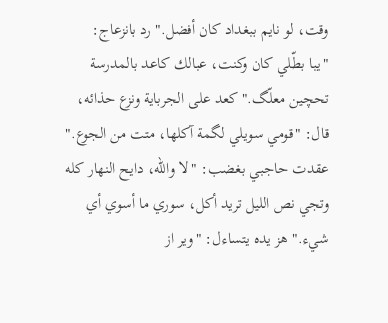وقت، لو نايم ببغداد كان أفضل." رد بانزعاج:
"يبا بطّلي كان وكنت، عبالك كاعد بالمدرسة تحچين معلّگ." كعد على الجرباية ونزع حذائه، قال: "قومي سويلي لگمة آكلها، متت من الجوع." عقدت حاجبي بغضب: "لا والله، دايح النهار كله وتجي نص الليل تريد أكل، سوري ما أسوي أي شيء." هز يده يتساءل: "وير از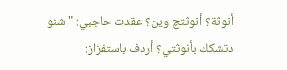أنوثة؟ أنوثتچ وين؟ عقدت حاجبي: "شنو دتشكك بأنوثتي؟ أردف باستفزاز: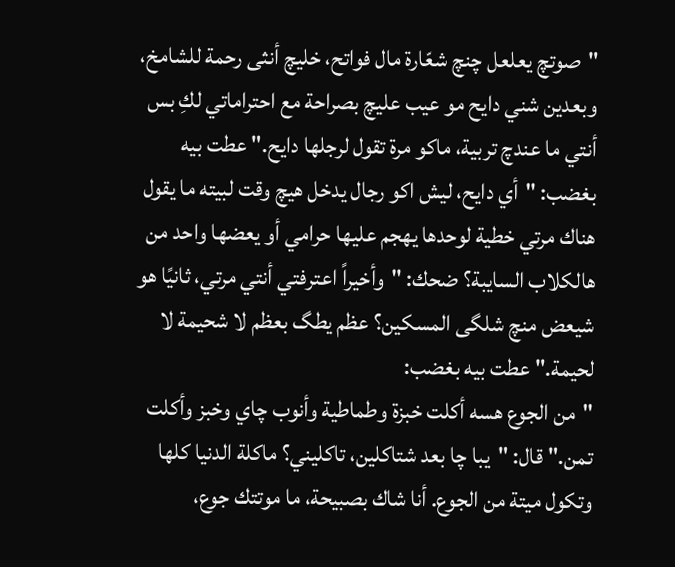"صوتچ يعلعل چنچ شعّارة مال فواتح، خليچ أنثى رحمة للشامخ، وبعدين شني دايح مو عيب عليچ بصراحة مع احتراماتي لكِ بس أنتي ما عندچ تربية، ماكو مرة تقول لرجلها دايح." عطت بيه بغضب: "أي دايح، ليش اكو رجال يدخل هيچ وقت لبيته ما يقول هناك مرتي خطية لوحدها يهجم عليها حرامي أو يعضها واحد من هالكلاب السايبة؟ ضحك: "وأخيراً اعترفتي أنتي مرتي، ثانيًا هو شيعض منچ شلگى المسكين؟ عظم يطگ بعظم لا شحيمة لا لحيمة." عطت بيه بغضب:
"من الجوع هسه أكلت خبزة وطماطية وأنوب چاي وخبز وأكلت تمن." قال: "يبا چا بعد شتاكلين، تاكليني؟ ماكلة الدنيا كلها وتكول ميتة من الجوع. أنا شاك بصبيحة، ما موتتك جوع،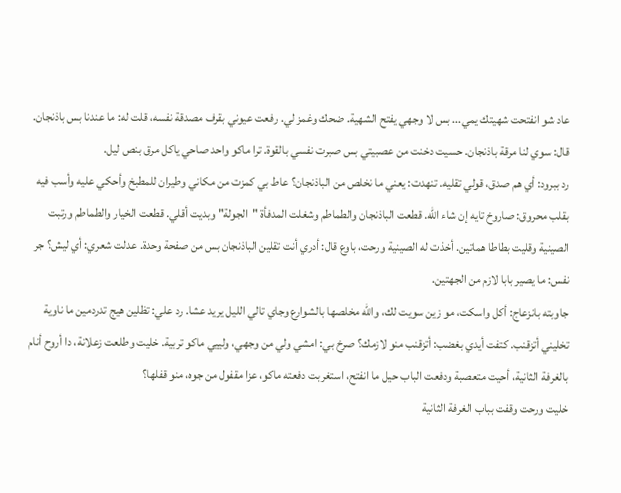عاد شو انفتحت شهيتك يمي... بس لا وجهي يفتح الشهية. ضحك وغمز لي. رفعت عيوني بقرف مصدقة نفسه، قلت له: ما عندنا بس باذنجان. قال: سوي لنا مرقة باذنجان. حسيت دخنت من عصبيتي بس صبرت نفسي بالقوة. ترا ماكو واحد صاحي ياكل مرق بنص ليل.
رد ببرود: أي هم صدق، قولي تقليه. تنهدت: يعني ما نخلص من الباذنجان؟ عاط بي كمزت من مكاني وطيران للمطبخ وأحكي عليه وأسب فيه بقلب محروق: صاروخ تايه إن شاء الله. قطعت الباذنجان والطماطم وشغلت المدفأة "الجولة" وبديت أقلي. قطعت الخيار والطماطم ورتبت الصينية وقليت بطاطا هماتين. أخذت له الصينية ورحت، باوع قال: أدري أنت تقلين الباذنجان بس من صفحة وحدة. عدلت شعري: أي ليش؟ جر نفس: ما يصير بابا لازم من الجهتين.
جاوبته بانزعاج: أكل واسكت، مو زين سويت لك، والله مخلصها بالشوارع وجاي تالي الليل يريد عشا. رد علي: تظلين هيج تدردمين ما ناوية تخليني أتزقنب. كتفت أيدي بغضب: أتزقنب منو لازمك؟ صرخ بي: امشي ولي من وجهي، ولييي ماكو تربية. خليت وطلعت زعلانة، دا أروح أنام بالغرفة الثانية، أحيت متعصبة ودفعت الباب حيل ما انفتح، استغربت دفعته ماكو، عزا مقفول من جوه، منو قفلها؟
خليت ورحت وقفت بباب الغرفة الثانية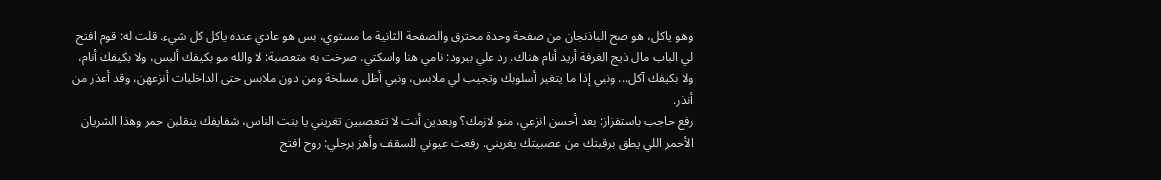وهو ياكل، هو صح الباذنجان من صفحة وحدة محترق والصفحة الثانية ما مستوي، بس هو عادي عنده ياكل كل شيء. قلت له: قوم افتح لي الباب مال ذيج الغرفة أريد أنام هناك. رد علي ببرود: نامي هنا واسكتي. صرخت به متعصبة: لا والله مو بكيفك ألبس، ولا بكيفك أنام، ولا بكيفك آكل... ونبي إذا ما يتغير أسلوبك وتجيب لي ملابس، ونبي أظل مسلخة ومن دون ملابس حتى الداخليات أنزعهن، وقد أعذر من أنذر.
رفع حاجب باستفزاز: بعد أحسن انزعي، منو لازمك؟ وبعدين أنت لا تتعصبين تغريني يا بنت الناس، شفايفك ينقلبن حمر وهذا الشريان الأحمر اللي يطق برقبتك من عصبيتك يغريني. رفعت عيوني للسقف وأهز برجلي: روح افتح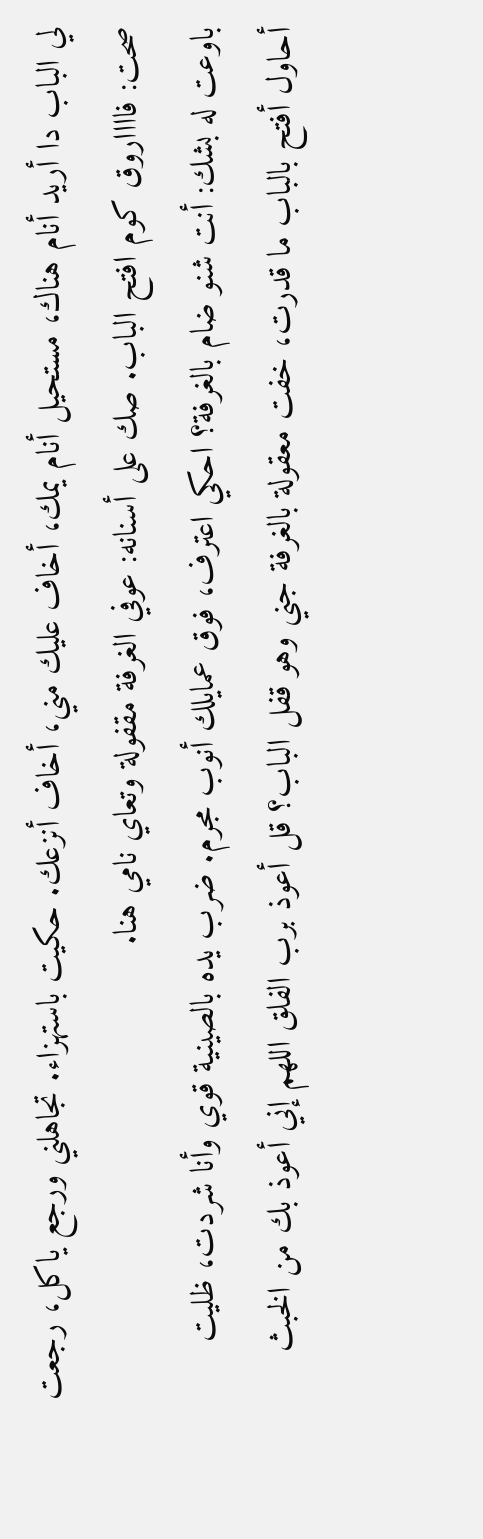لي الباب دا أريد أنام هناك، مستحيل أنام يمك، أخاف عليك مني، أخاف أنزعك. حكيت باستهزاء. تجاهلني ورجع ياكل، رجعت صحت: فااااروق كوم افتح الباب. صك على أسنانه: عوفي الغرفة مقفولة وتعاي نامي هنا.
باوعت له بشك: أنت شنو ضام بالغرفة؟ احكي اعترف، فوق عمايلك أنوب مجرم. ضرب يده بالصينية قوي وأنا شردت، ظليت أحاول أفتح بالباب ما قدرت، خفت معقولة بالغرفة جني وهو قفل الباب؟ قل أعوذ برب الفلق اللهم إني أعوذ بك من الخبث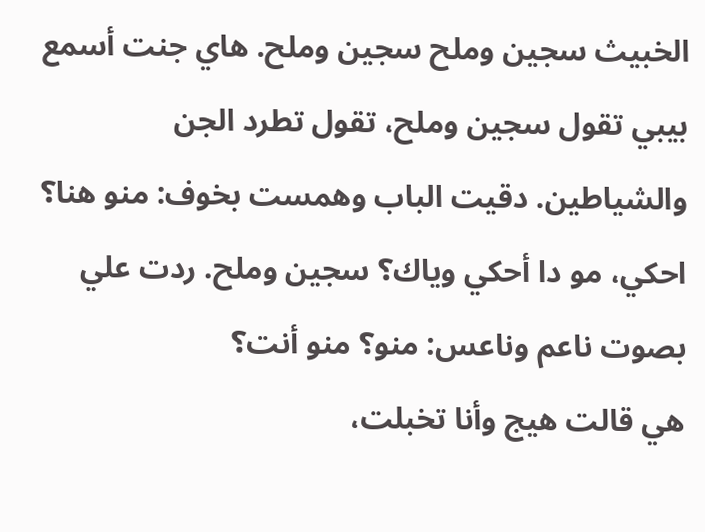الخبيث سجين وملح سجين وملح. هاي جنت أسمع بيبي تقول سجين وملح، تقول تطرد الجن والشياطين. دقيت الباب وهمست بخوف: منو هنا؟ احكي، مو دا أحكي وياك؟ سجين وملح. ردت علي بصوت ناعم وناعس: منو؟ منو أنت؟
هي قالت هيج وأنا تخبلت،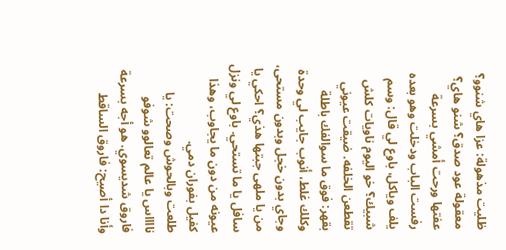ظليت مذهولة: عزا هاي شنوو؟ معقولة عود صدق؟ شنو هاي؟ عفتها ورحت أمشي بسرعة رفست الباب ودخلت وهو بعده يلف وياكل، باوع لي قال: وسم شبيك؟ خو اليوم ناويات كلش تقطعن الخلفه. ضيقت عيوني بقهر: فوق ما سوالفك باطلة وكلك غلط، أنوب جايب لي وحدة وجاي بدون خجل وبدون مستحى، من يا ملهى جبتها هذي؟ احكي يا سافل يا ما تستحي. باوع لي ونزل عيونه من دون ما يجاوب، وهذا كفيل بفوران دمي.
طلعت وبالحوش وصحت: يا نااااس يا عالم تعالوو شوفو فاروق شديسوي. هو أجه بسرعة وأنا دا أصيح: فاروق الساقط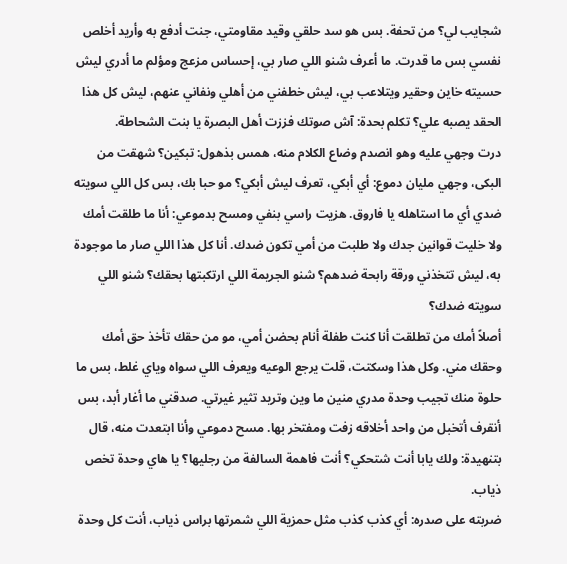شجايب لي؟ من تحفة. بس هو سد حلقي وقيد مقاومتي، جنت أدفع به وأريد أخلص نفسي بس ما قدرت. ما أعرف شنو اللي صار بي، إحساس مزعج ومؤلم ما أدري ليش حسيته خاين وحقير ويتلاعب بي، ليش خطفني من أهلي ونفاني عنهم، ليش كل هذا الحقد يصبه علي؟ تكلم بحدة: آش صوتك فززت أهل البصرة يا بنت الشحاطة.
درت وجهي عليه وهو انصدم وضاع الكلام منه، همس بذهول: تبكين؟ شهقت من البكى، وجهي مليان دموع: أي أبكي، تعرف ليش أبكي؟ مو حبا بك، بس كل اللي سويته ضدي أي ما استاهله يا فاروق. هزيت راسي بنفي ومسح بدموعي: أنا ما طلقت أمك ولا خليت قوانين جدك ولا طلبت من أمي تكون ضدك. أنا كل هذا اللي صار ما موجودة به، ليش تتخذني ورقة رابحة ضدهم؟ شنو الجريمة اللي ارتكبتها بحقك؟ شنو اللي سويته ضدك؟
أصلاً أمك من تطلقت أنا كنت طفلة أنام بحضن أمي، مو من حقك تأخذ حق أمك وحقك مني. وكل هذا وسكتت، قلت يرجع الوعيه ويعرف اللي سواه وياي غلط، بس ما حلوة منك تجيب وحدة مدري منين ما وين وتريد تثير غيرتي. صدقني ما أغار أبد، بس أنقرف أتخبل من واحد أخلاقه زفت ومفتخر بها. مسح دموعي وأنا ابتعدت منه، قال بتنهيدة: ولك يابا أنت شتحكي؟ أنت فاهمة السالفة من رجليها؟ يا هاي وحدة تخص ذياب.
ضربته على صدره: أي كذب كذب مثل حمزية اللي شمرتها براس ذياب، أنت كل وحدة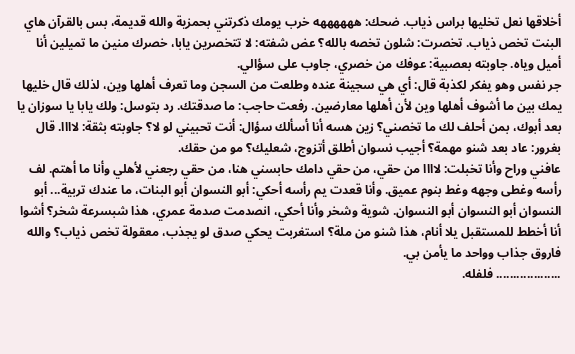أخلاقها نعل تخليها براس ذياب. ضحك: ههههههه خرب يومك ذكرتني بحمزية والله قديمة، بس بالقرآن هاي البنت تخص ذياب. تخصرت: شلون تخصه بالله؟ عض شفته: لا تتخصرين يابا، خصرك منين ما تميلين أنا أميل وياه. جاوبته بعصبية: عوفك من خصري، جاوب على سؤالي.
جر نفس وهو يفكر لكذبة قال: أي هي سجينة عنده وطلعت من السجن وما تعرف أهلها وين، لذلك قال خليها يمك بين ما أشوف أهلها وين لأن أهلها معارضين. رفعت حاجب: ما صدقتك. رد بتوسل: ولك يابا يا سوزان يا بعد أبوك، بمن أحلف لك ما تخصني؟ زين هسه أنا أسألك سؤال: أنت تحبيني لو لا؟ جاوبته بثقة: لاااا. قال بغرور: عاد بعد شنو مهمة؟ أجيب نسوان أطلق أتزوج، شعليك؟ مو من حقك.
عافني وراح وأنا تخبلت: لاااا من حقي، من حقي دامك حابسني هنا، من حقي رجعني لأهلي وأنا ما أهتم. لف رأسه وغطى وجهه وغط بنوم عميق. وأنا قعدت يم رأسه أحكي: أبو النسوان أبو البنات، ما عندك تربية... أبو النسوان أبو النسوان أبو النسوان. شوية وشخر وأنا أحكي، انصدمت صدمة عمري، هذا شبسرعة شخر؟ أشوا أنا أخطط للمستقبل يلا أنام، هذا شنو من ملة؟ استغربت يحكي صدق لو يجذب، معقولة تخص ذياب؟ والله فاروق جذاب وواحد ما يأمن بي.
................... فلفله.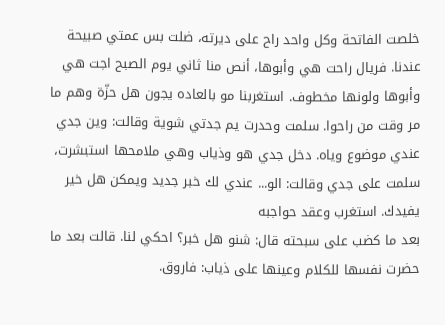خلصت الفاتحة وكل واحد راح على ديرته، ضلت بس عمتي صبيحة عندنا. فريال راحت هي وأبوها، أنص منا ثاني يوم الصبح اجت هي وأبوها ولونها مخطوف. استغربنا مو بالعاده يجون هل حزّة وهم ما مر وقت من راحوا. سلمت وحدرت يم جدتي شوية وقالت: وين جدي عندي موضوع وياه. دخل جدي هو وذياب وهي ملامحها استبشرت، سلمت على جدي وقالت: الو... عندي لك خبر جديد ويمكن هل خير يفيدك. استغرب وعقد حواجبه
بعد ما كضب على سبحته قال: شنو هل خبر؟ احكي لنا. قالت بعد ما حضرت نفسها للكلام وعينها على ذياب: فاروق.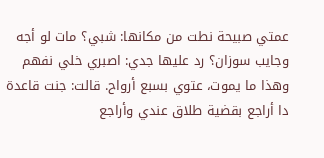عمتي صبيحة نطت من مكانها: شبي؟ مات لو أجه وجايب سوزان؟ رد عليها جدي: اصبري خلي نفهم وهذا ما يموت، عتوي بسبع أرواح. قالت: جنت قاعدة دا أراجع بقضية طلاق عندي وأراجع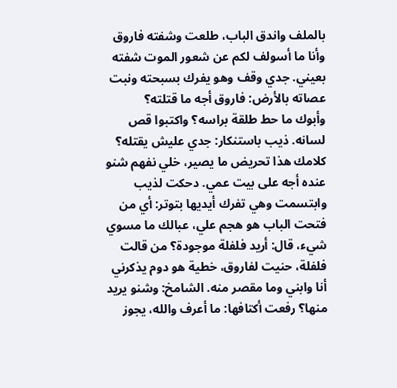بالملف واندق الباب، طلعت وشفته فاروق وأنا ما أسولف لكم عن شعور الموت شفته بعيني. جدي وقف وهو يفرك بسبحته ونبت عصاته بالأرض: فاروق أجه ما قتلته؟
وأبوك ما حط طلقة براسه؟ واكتبوا قص لسانه. ذيب باستنكار: جدي عليش يقتله؟ كلامك هذا تحريض ما يصير، خلي نفهم شنو عنده أجه على بيت عمي. دحكت لذيب وابتسمت وهي تفرك أيديها بتوتر: أي من فتحت الباب هو هجم علي، عبالك ما مسوي شيء، قال: أريد فلفلة موجودة؟ من قالت فلفلة، حنيت لفاروق، خطية هو دوم يذكرني أنا وابني وما مقصر منه. الشامخ: وشنو يريد منها؟ رفعت أكتافها: ما أعرف والله، يجوز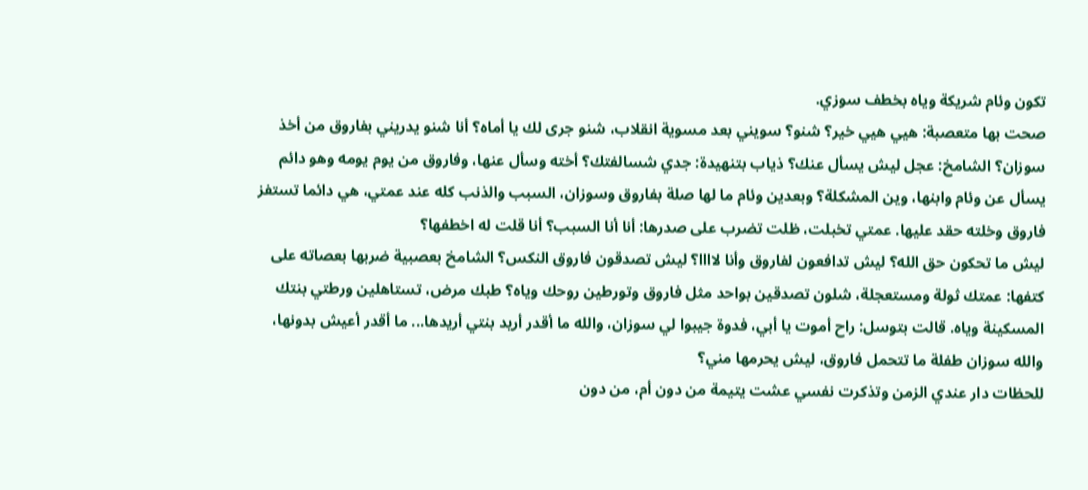تكون وئام شريكة وياه بخطف سوزي.
صحت بها متعصبة: هيي هيي خير؟ شنو؟ سويني بعد مسوية انقلاب، شنو جرى لك يا أماه؟ أنا شنو يدريني بفاروق من أخذ سوزان؟ الشامخ: عجل ليش يسأل عنك؟ ذياب بتنهيدة: جدي شسالفتك؟ أخته وسأل عنها، وفاروق من يوم يومه وهو دائم يسأل عن وئام وابنها، وين المشكلة؟ وبعدين وئام ما لها صلة بفاروق وسوزان، السبب والذنب كله عند عمتي، هي دائما تستفز فاروق وخلته حقد عليها. عمتي تخبلت، ظلت تضرب على صدرها: أنا أنا السبب؟ أنا قلت له اخطفها؟
ليش ما تحكون حق الله؟ ليش تدافعون لفاروق وأنا لاااا؟ ليش تصدقون فاروق النكس؟ الشامخ بعصبية ضربها بعصاته على كتفها: عمتك ثولة ومستعجلة، شلون تصدقين بواحد مثل فاروق وتورطين روحك وياه؟ طبك مرض، تستاهلين ورطتي بنتك المسكينة وياه. قالت بتوسل: راح أموت يا أبي، فدوة جيبوا لي سوزان، والله ما أقدر أريد بنتي أريدها... ما أقدر أعيش بدونها، والله سوزان طفلة ما تتحمل فاروق، ليش يحرمها مني؟
للحظات دار عندي الزمن وتذكرت نفسي عشت يتيمة من دون أم، من دون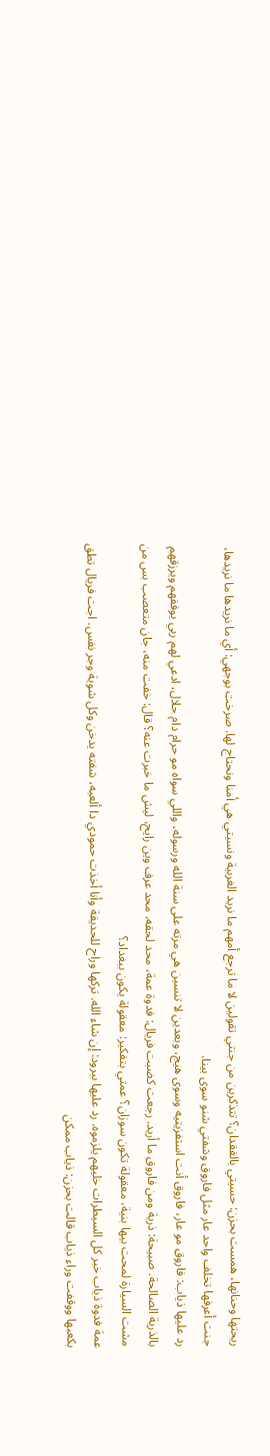ريحتها وحنانها، همست بحزن: حسيتي بالفقدان؟ تتذكرين من جنتي تقولين لا ما ترجع أمهم ما نريد الغربية ونسيتي هي أمنا ونحتاج لها. صرخت بوجهي: أي ما نريدها ما نريدها، جنت أعرفها تخلف واحد عار مثل فاروق وشفتي شنو سوى بينا.
رد عليها ذياب: فاروق مو عار، فاروق أنت استفزيتيه وسوى هيج، وبعدين لا تنسين هي مرته على سنة الله ورسوله، واللي سواه مو حرام دام حلال، ادعي لهم ربي يوفقهم ويرزقهم بالذرية الصالحة. صبيحة: ذرية ومن فاروق ما أريد. رجعت كضبت فريال: فدوة عمة، محد لحقه، محد عرف وين رايح، ليش ما خبرت عنه؟ قال: خفت منه، جان متعصب بس من مشت السيارة لمحت بيها بنية، معقولة تكون سوزان؟ عمتي بتفكير: معقولة يكون ببغداد؟
عمة فدوة ذياب خبر كل السيطرات خليهم يلزموه. رد عليها ببرود: إن شاء الله. تركها وراح للحديقة وأنا أخذت حمودي دا ألعبه، شفته يدخن وكل شوية وجر نفس. اجت فريال تطق بكعبها ووقفت وراء ذياب قالت بحزن: ذياب ممكن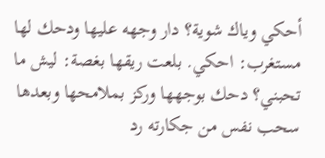أحكي وياك شوية؟ دار وجهه عليها ودحك لها مستغرب: احكي. بلعت ريقها بغصة: ليش ما تحبني؟ دحك بوجهها وركز بملامحها وبعدها سحب نفس من جكارته رد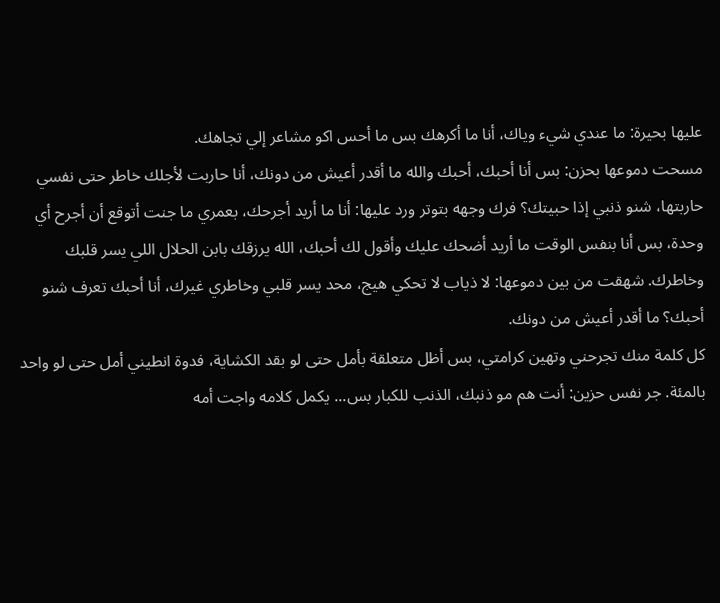عليها بحيرة: ما عندي شيء وياك، أنا ما أكرهك بس ما أحس اكو مشاعر إلي تجاهك.
مسحت دموعها بحزن: بس أنا أحبك، أحبك والله ما أقدر أعيش من دونك، أنا حاربت لأجلك خاطر حتى نفسي حاربتها، شنو ذنبي إذا حبيتك؟ فرك وجهه بتوتر ورد عليها: أنا ما أريد أجرحك، بعمري ما جنت أتوقع أن أجرح أي وحدة، بس أنا بنفس الوقت ما أريد أضحك عليك وأقول لك أحبك، الله يرزقك بابن الحلال اللي يسر قلبك وخاطرك. شهقت من بين دموعها: لا ذياب لا تحكي هيج، محد يسر قلبي وخاطري غيرك، أنا أحبك تعرف شنو أحبك؟ ما أقدر أعيش من دونك.
كل كلمة منك تجرحني وتهين كرامتي، بس أظل متعلقة بأمل حتى لو بقد الكشاية، فدوة انطيني أمل حتى لو واحد بالمئة. جر نفس حزين: أنت هم مو ذنبك، الذنب للكبار بس... يكمل كلامه واجت أمه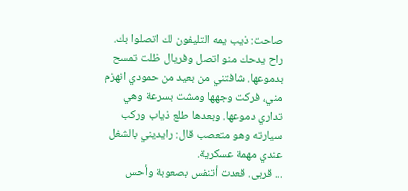صاحت: ذيب يمه التليفون لك اتصلوا بك. راح يدحك منو اتصل وفريال ظلت تمسح بدموعها. شافتني من بعيد من حمودي انهزم مني، فركت وجهها ومشت بسرعة وهي تداري دموعها. وبعدها طلع ذياب وركب سيارته وهو متعصب قال: رايديني بالشغل عندي مهمة عسكرية.
... قربى. قعدت أتنفس بصعوبة وأحس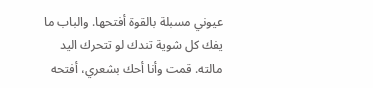عيوني مسبلة بالقوة أفتحها. والباب ما يفك كل شوية تندك لو تتحرك اليد مالته. قمت وأنا أحك بشعري، أفتحه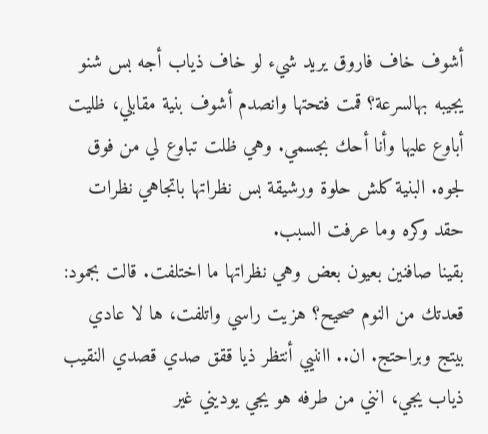أشوف خاف فاروق يريد شيء لو خاف ذياب أجه بس شنو يجيبه بهالسرعة؟ قمت فتحتها وانصدم أشوف بنية مقابلي، ظليت أباوع عليها وأنا أحك بجسمي. وهي ظلت تباوع لي من فوق لجوه. البنية كلش حلوة ورشيقة بس نظراتها باتجاهي نظرات حقد وكره وما عرفت السبب.
بقينا صافنين بعيون بعض وهي نظراتها ما اختلفت. قالت بجمود: قعدتك من النوم صحيح؟ هزيت راسي واتلفت، ها لا عادي بيتج وبراحتج. ان.. ااننيي أنتظر ذيا ققق صدي قصدي النقيب ذياب يجي، انني من طرفه هو يجي يوديني غير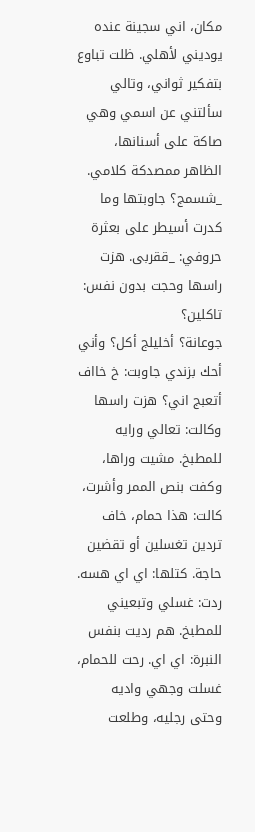مكان، اني سجينة عنده يوديني لأهلي. ظلت تباوع بتفكير ثواني، وتالي سألتني عن اسمي وهي صاكة على أسنانها، الظاهر ممصدكة كلامي. _شسمج؟ جاوبتها وما كدرت أسيطر على بعثرة حروفي: _ققربى. هزت راسها وحجت بدون نفس: تاكلين؟
جوعانة؟ أخليلج أكل؟ وأني أحك بزندي جاوبت: خ خااف أتعبج اني؟ هزت راسها وكالت: تعالي ورايه للمطبخ. مشيت وراها، وكفت بنص الممر وأشرت، كالت: هذا حمام، خاف تردين تغسلين أو تقضين حاجة. كتلها: اي اي هسه. ردت: غسلي وتبعيني للمطبخ. هم رديت بنفس النبرة: اي اي. رحت للحمام، غسلت وجهي واديه وحتى رجليه، وطلعت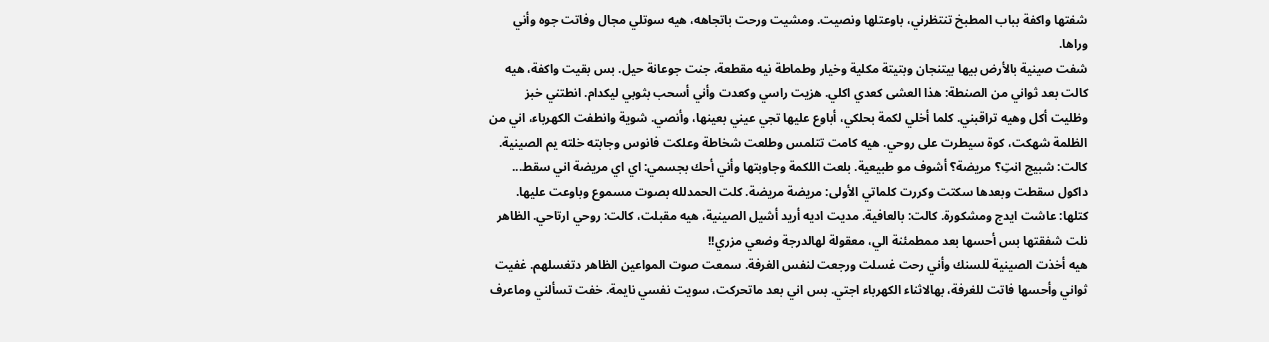شفتها واكفة بباب المطبخ تنتظرني، باوعتلها ونصيت. ومشيت ورحت باتجاهه، هيه سوتلي مجال وفاتت جوه وأني وراها.
شفت صينية بالأرض بيها بيتنجان وبتيتة مكلية وخيار وطماطة نيه مقطعة، جنت جوعانة حيل. بس بقيت واكفة، هيه كالت بعد ثواني من الصنطة: هذا العشى كعدي اكلي. هزيت راسي وكعدت وأني أسحب بثوبي ليكدام. انطتني خبز وظليت أكل وهيه تراقبني. كلما أخلي لكمة بحلكي، أباوع عليها تجي عيني بعينها، وأنصي. شوية وانطفت الكهرباء، اني من الظلمة شهكت، كوة سيطرت على روحي. هيه كامت تتلمس وطلعت شخاطة وعلكت فانوس وجابته خلته يم الصينية.
كالت: شبيج انتِ؟ مريضة؟ أشوف مو طبيعية. بلعت اللكمة وجاوبتها وأني أحك بجسمي: اي اي مريضة اني سقط... داكول سقطت وبعدها سكتت وكررت كلماتي الأولى: مريضة مريضة. كلت الحمدلله بصوت مسموع وباوعت عليها. كتلها: عاشت ايدج ومشكورة. كالت: بالعافية. مديت اديه أريد أشيل الصينية، هيه مقبلت، كالت: روحي ارتاحي. الظاهر نلت شفقتها بس أحسها بعد ممطمئنة الي، معقولة لهالدرجة وضعي مزري!!
هيه أخذت الصينية للسنك وأني رحت غسلت ورجعت لنفس الغرفة. سمعت صوت المواعين الظاهر دتغسلهم. غفيت ثواني وأحسها فاتت للغرفة، بهالاثناء الكهرباء اجتي. بس اني بعد ماتحركت، سويت نفسي نايمة. خفت تسألني وماعرف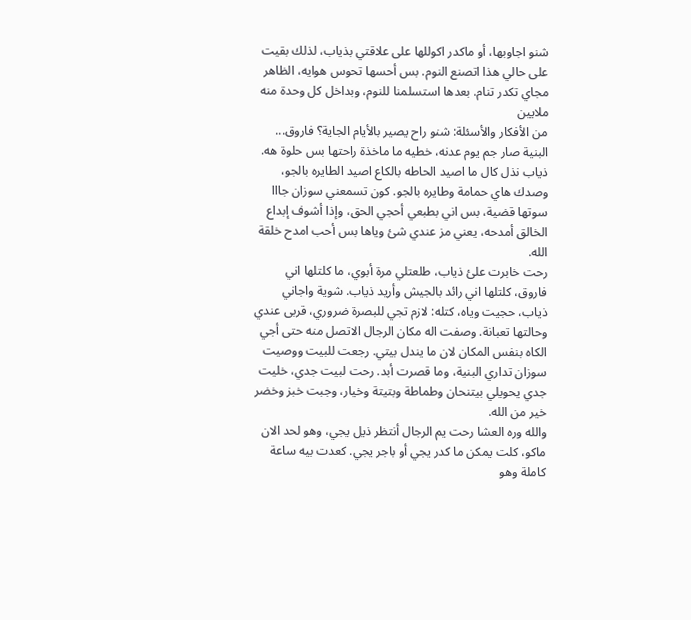شنو اجاوبها، أو ماكدر اكوللها على علاقتي بذياب، لذلك بقيت على حالي هذا اتصنع النوم. بس أحسها تحوس هوايه، الظاهر مجاي تكدر تنام. بعدها استسلمنا للنوم، وبداخل كل وحدة منه ملايين
من الأفكار والأسئلة: شنو راح يصير بالأيام الجاية؟ فاروق... البنية صار جم يوم عدنه، خطيه ما ماخذة راحتها بس حلوة هه. ذياب نذل كال ما اصيد الحاطه بالكاع اصيد الطايره بالجو، وصدك هاي حمامة وطايره بالجو. كون تسمعني سوزان جااا سوتها قضية، بس اني بطبعي أحجي الحق، وإذا أشوف إبداع الخالق أمدحه، يعني مز عندي شئ وياها بس أحب امدح خلقة الله.
رحت خابرت علئ ذياب، طلعتلي مرة أبوي، ما كلتلها اني فاروق، كلتلها اني رائد بالجيش وأريد ذياب. شوية واجاني ذياب، حجيت وياه، كتله: لازم تجي للبصرة ضروري، قربى عندي وحالتها تعبانة. وصفت اله مكان الرجال الاتصل منه حتى أجي الكاه بنفس المكان لان ما يندل بيتي. رجعت للبيت ووصيت سوزان تداري البنية، وما قصرت أبد. رحت لبيت جدي، خليت جدي يحويلي بيتنحان وطماطة وبتيتة وخيار، وجبت خبز وخضر خير من الله.
والله وره العشا رحت يم الرجال أنتظر ذيل يجي، وهو لحد الان ماكو، كلت يمكن ما كدر يجي أو باجر يجي. كعدت بيه ساعة كاملة وهو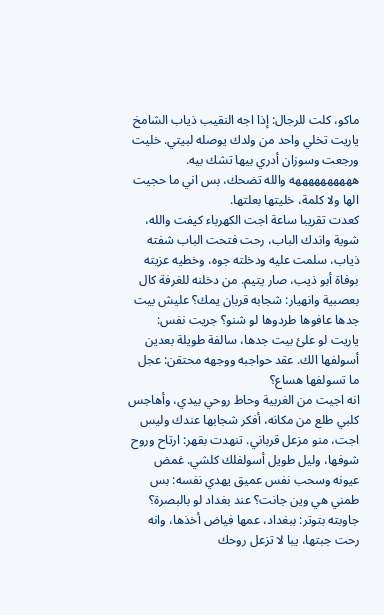ماكو، كلت للرجال: إذا اجه النقيب ذياب الشامخ ياريت تخلي واحد من ولدك يوصله لبيتي. خليت ورجعت وسوزان أدري بيها تشك بيه. ههههههههههه والله تضحك، بس اني ما حجيت الها ولا كلمة، خليتها بعلتها.
كعدت تقريبا ساعة اجت الكهرباء كيفت والله، شوية واندك الباب، رحت فتحت الباب شفته ذياب، سلمت عليه ودخلته جوه، وخطيه عزيته بوفاة أبو ذيب، صار يتيم. من دخلنه للغرفة كال بعصبية وانهيار: شجابه قربان يمك؟ عليش بيت جدها عافوها طردوها لو شنو؟ جريت نفس: ياريت لو علئ بيت جدها، سالفة طويلة بعدين أسولفها الك. عقد حواجبه ووجهه محتقن: عجل ما تسولفها هساع؟
انه اجيت من الغربية وحاط روحي بيدي، وأهاجس كلبي طلع من مكانه، أفكر شجابها عندك وليس اجت، منو مزعل قرباني. تنهدت بقهر: ارتاح وروح شوفها، وليل طويل أسولفلك كلشي. غمض عيونه وسحب نفس عميق يهدي نفسه: بس طمني هي وين جانت؟ عند بغداد لو بالبصرة؟ جاوبته بتوتر: ببغداد، عمها فياض أخذها، وانه رحت جبتها، يبا لا تزعل روحك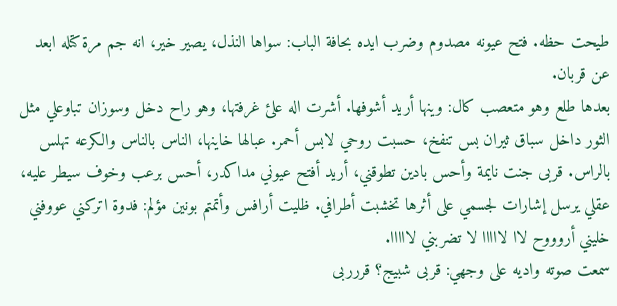طيحت حظه. فتح عيونه مصدوم وضرب ايده بحافة الباب: سواها النذل، يصير خير، انه جم مرة كتله ابعد عن قربان.
بعدها طلع وهو متعصب كال: وينها أريد أشوفها. أشرت اله علئ غرفتها، وهو راح دخل وسوزان تباوعلي مثل الثور داخل سباق ثيران بس تنفخ، حسبت روحي لابس أحمر. عبالها خاينها، الناس بالناس والكرعه تهلس بالراس. قربى جنت نايمة وأحس بادين تطوقني، أريد أفتح عيوني مداكدر، أحس برعب وخوف سيطر عليه، عقلي يرسل إشارات لجسمي على أثرها تخشبت أطرافي. ظليت أرافس وأتمتم بونين مؤلم: فدوة اتركني عووفني خليني أروووح لاا لااااا لا تضربني لااااا.
سمعت صوته واديه على وجهي: قربى شبيج؟ قررربى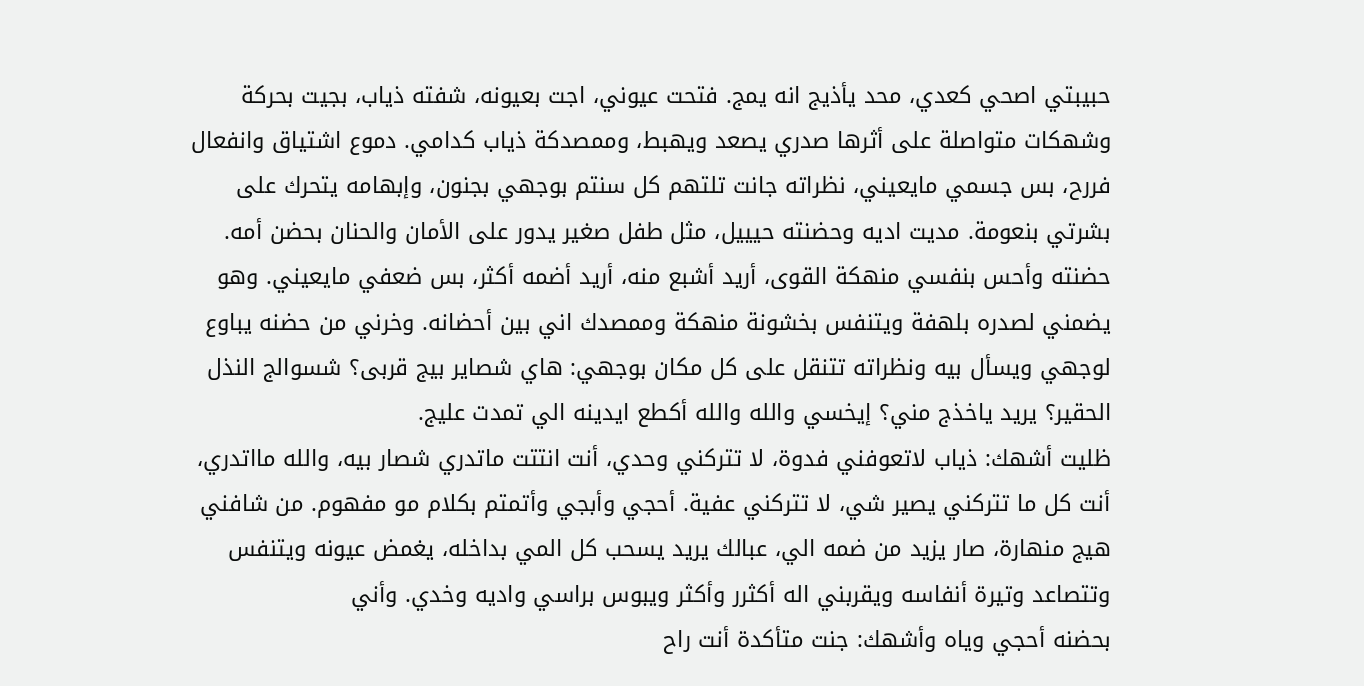حبيبتي اصحي كعدي، محد يأذيج انه يمج. فتحت عيوني، اجت بعيونه، شفته ذياب، بجيت بحركة وشهكات متواصلة على أثرها صدري يصعد ويهبط، وممصدكة ذياب كدامي. دموع اشتياق وانفعال فررح، بس جسمي مايعيني، نظراته جانت تلتهم كل سنتم بوجهي بجنون، وإبهامه يتحرك على بشرتي بنعومة. مديت اديه وحضنته حيييل، مثل طفل صغير يدور على الأمان والحنان بحضن أمه.
حضنته وأحس بنفسي منهكة القوى، أريد أشبع منه، أريد أضمه أكثر، بس ضعفي مايعيني. وهو يضمني لصدره بلهفة ويتنفس بخشونة منهكة وممصدك اني بين أحضانه. وخرني من حضنه يباوع لوجهي ويسأل بيه ونظراته تتنقل على كل مكان بوجهي: هاي شصاير بيج قربى؟ شسوالج النذل الحقير؟ يريد ياخذج مني؟ إيخسي والله والله أكطع ايدينه الي تمدت عليج.
ظليت أشهك: ذياب لاتعوفني فدوة، لا تتركني وحدي، أنت انتتت ماتدري شصار بيه، والله مااتدري، أنت كل ما تتركني يصير شي، لا تتركني عفية. أحجي وأبجي وأتمتم بكلام مو مفهوم. من شافني هيج منهارة، صار يزيد من ضمه الي، عبالك يريد يسحب كل المي بداخله، يغمض عيونه ويتنفس وتتصاعد وتيرة أنفاسه ويقربني اله أكثرر وأكثر ويبوس براسي واديه وخدي. وأني
بحضنه أحجي وياه وأشهك: جنت متأكدة أنت راح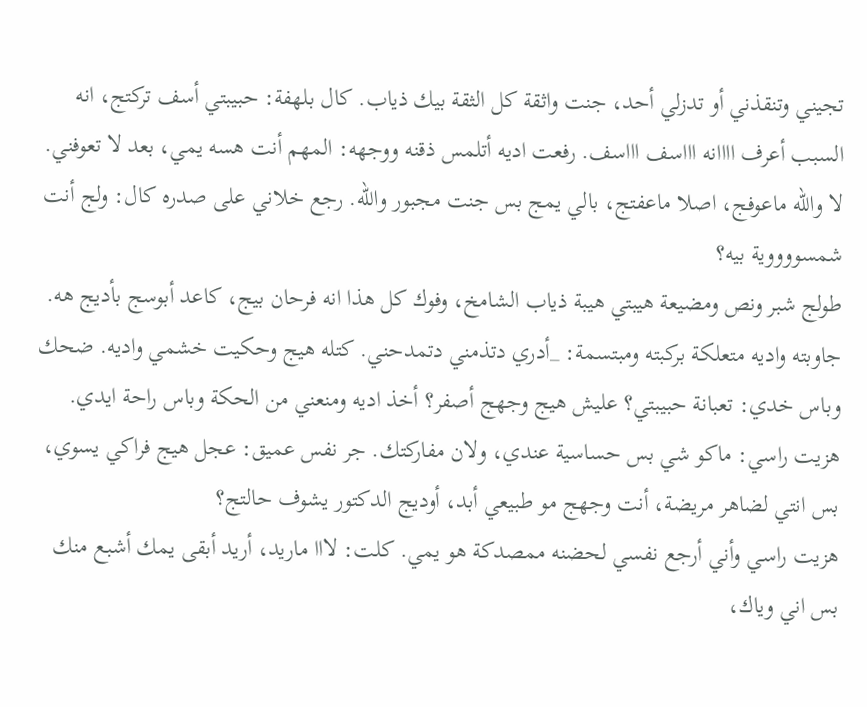تجيني وتنقذني أو تدزلي أحد، جنت واثقة كل الثقة بيك ذياب. كال بلهفة: حبيبتي أسف تركتج، انه السبب أعرف اااانه اااسف اااسف. رفعت اديه أتلمس ذقنه ووجهه: المهم أنت هسه يمي، بعد لا تعوفني. لا والله ماعوفج، اصلا ماعفتج، بالي يمج بس جنت مجبور والله. رجع خلاني على صدره كال: ولج أنت شمسووووية بيه؟
طولج شبر ونص ومضيعة هيبتي هيبة ذياب الشامخ، وفوك كل هذا انه فرحان بيج، كاعد أبوسج بأديج هه. جاوبته واديه متعلكة بركبته ومبتسمة: _أدري دتذمني دتمدحني. كتله هيج وحكيت خشمي واديه. ضحك وباس خدي: تعبانة حبيبتي؟ عليش هيج وجهج أصفر؟ أخذ اديه ومنعني من الحكة وباس راحة ايدي. هزيت راسي: ماكو شي بس حساسية عندي، ولان مفاركتك. جر نفس عميق: عجل هيج فراكي يسوي، بس انتي لضاهر مريضة، أنت وجهج مو طبيعي أبد، أوديج الدكتور يشوف حالتج؟
هزيت راسي وأني أرجع نفسي لحضنه ممصدكة هو يمي. كلت: لااا ماريد، أريد أبقى يمك أشبع منك بس اني وياك،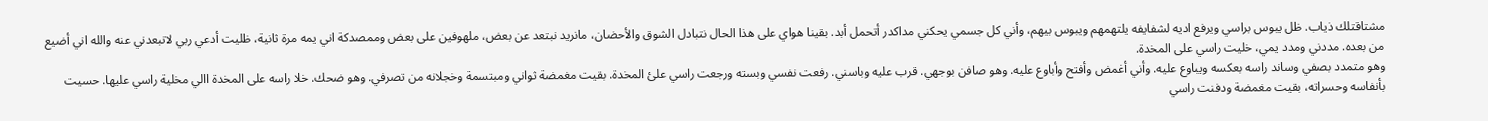مشتاقتلك ذياب. ظل يبوس براسي ويرفع اديه لشفايفه يلتهمهم ويبوس بيهم، وأني كل جسمي يحكني مداكدر أتحمل أبد. بقينا هواي على هذا الحال نتبادل الشوق والأحضان، مانريد نبتعد عن بعض، ملهوفين على بعض وممصدكة اني يمه مرة ثانية، ظليت أدعي ربي لاتبعدني عنه والله اني أضيع من بعده. مددني ومدد يمي، خليت راسي على المخدة.
وهو متمدد بصفي وساند راسه بعكسه ويباوع عليه. وأني أغمض وأفتح وأباوع عليه. وهو صافن بوجهي. قرب عليه وباسني. رفعت نفسي وبسته ورجعت راسي علئ المخدة. بقيت مغمضة ثواني ومبتسمة وخجلانه من تصرفي. وهو ضحك. خلا راسه على المخدة االي مخلية راسي عليها. حسيت بأنفاسه وحسراته، بقيت مغمضة ودفنت راسي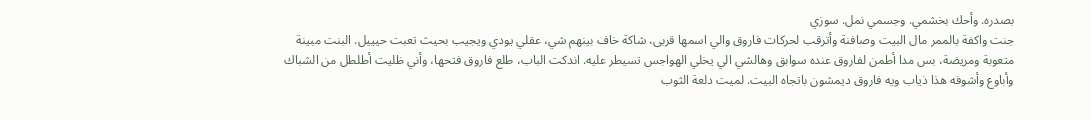بصدره. وأحك بخشمي. وجسمي نمل. سوزي
جنت واكفة بالممر مال البيت وصافنة وأترقب لحركات فاروق والي اسمها قربى، شاكة خاف بينهم شي، عقلي يودي ويجيب بحيث تعبت حيييل. البنت مبينة متعوبة ومريضة، بس مدا أطمن لفاروق عنده سوابق وهالشي الي يخلي الهواجس تسيطر عليه. اندكت الباب، طلع فاروق فتحها، وأني ظليت أطلطل من الشباك وأباوع وأشوفه هذا ذياب ويه فاروق ديمشون باتجاه البيت. لميت دلعة الثوب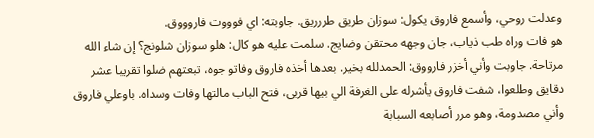وعدلت روحي، وأسمع فاروق يكول: سوزان طريق طررريق. جاوبته: اي فوووت فاروووق.
هو فات وراه طب ذياب، جان وجهه محتقن وضايج. سلمت عليه هو كال: هلو سوزان شلونج؟ إن شاء الله مرتاحة. جاوبت وأني أخزر فارووق: الحمدلله بخير. بعدها أخذه فاروق وفاتو جوه، تبعتهم ضلوا تقريبا عشر دقايق وطلعوا، شفت فاروق يأشرله على الغرفة الي بيها قربى، فتح الباب مالتها وفات وسداه. باوعلي فاروق وأني مصدومة، وهو مرر أصابعه السبابة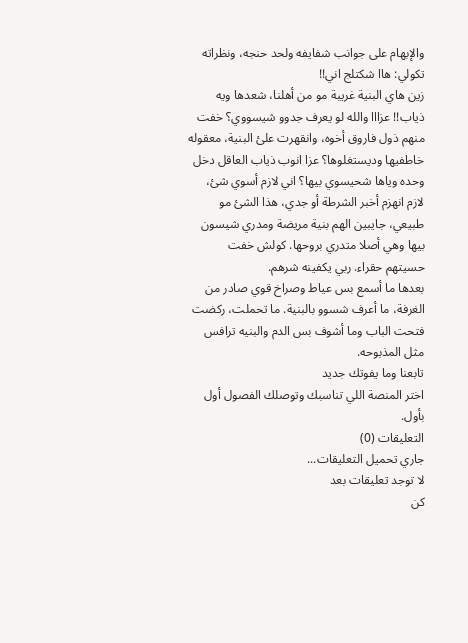والإبهام على جوانب شفايفه ولحد حنجه، ونظراته تكولي: هاا شكتلج اني!!
زين هاي البنية غريبة مو من أهلنا، شعدها ويه ذياب!! عزااا والله لو يعرف جدوو شيسووي؟ خفت منهم ذول فاروق أخوه، وانقهرت علئ البنية، معقوله خاطفيها وديستغلوها؟ عزا انوب ذياب العاقل دخل وحده وياها شحيسوي بيها؟ اني لازم أسوي شئ، لازم انهزم أخبر الشرطة أو جدي، هذا الشئ مو طبيعي، جايبين الهم بنية مريضة ومدري شيسون بيها وهي أصلا متدري بروحها. كولش خفت حسيتهم حقراء. ربي يكفينه شرهم.
بعدها ما أسمع بس عياط وصراخ قوي صادر من الغرفة، ما أعرف شسوو بالبنية. ما تحملت، ركضت فتحت الباب وما أشوف بس الدم والبنيه ترافس مثل المذبوحه.
تابعنا وما يفوتك جديد
اختر المنصة اللي تناسبك وتوصلك الفصول أول بأول.
التعليقات (0)
جاري تحميل التعليقات...
لا توجد تعليقات بعد
كن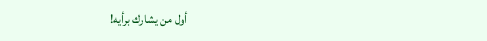أول من يشارك برأيه!